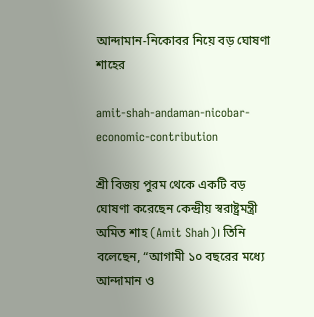আন্দামান-নিকোবর নিয়ে বড় ঘোষণা শাহের

amit-shah-andaman-nicobar-economic-contribution

শ্রী বিজয় পুরম থেকে একটি বড় ঘোষণা করেছেন কেন্দ্রীয় স্বরাষ্ট্রমন্ত্রী অমিত শাহ (Amit Shah)। তিনি বলেছেন, “আগামী ১০ বছরের মধ্যে আন্দামান ও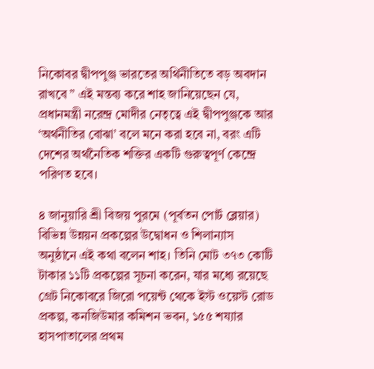নিকোবর দ্বীপপুঞ্জ ভারতের অর্থিনীতিতে বড় অবদান রাখবে ” এই মন্তব্য করে শাহ জানিয়েছেন যে, প্রধানমন্ত্রী নরেন্দ্র মোদীর নেতৃত্বে এই দ্বীপপুঞ্জকে আর ‘অর্থনীতির বোঝা’ বলে মনে করা হবে না, বরং এটি দেশের অর্থনৈতিক শক্তির একটি গুরুত্বপূর্ণ কেন্দ্রে পরিণত হবে।

৪ জানুয়ারি শ্রী বিজয় পুরমে (পূর্বতন পোর্ট ব্লেয়ার) বিভিন্ন উন্নয়ন প্রকল্পের উদ্বোধন ও শিলান্যাস অনুষ্ঠানে এই কথা বলেন শাহ। তিনি মোট ৩৭৩ কোটি টাকার ১১টি প্রকল্পের সূচনা করেন, যার মধ্যে রয়েছে গ্রেট নিকোবরে জিরো পয়েন্ট থেকে ইস্ট ওয়েস্ট রোড প্রকল্প, কনজিউমার কমিশন ভবন, ১৫৫ শয্যার হাসপাতালের প্রথম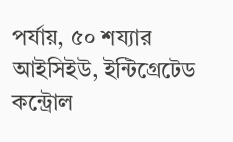পর্যায়, ৫০ শয্যার আইসিইউ, ইন্টিগ্রেটেড কন্ট্রোল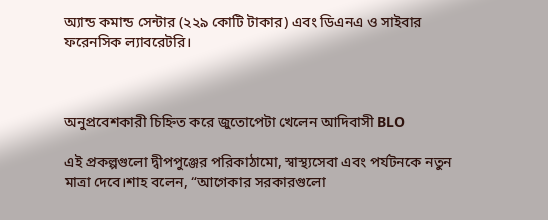অ্যান্ড কমান্ড সেন্টার (২২৯ কোটি টাকার) এবং ডিএনএ ও সাইবার ফরেনসিক ল্যাবরেটরি।



অনুপ্রবেশকারী চিহ্নিত করে জুতোপেটা খেলেন আদিবাসী BLO

এই প্রকল্পগুলো দ্বীপপুঞ্জের পরিকাঠামো, স্বাস্থ্যসেবা এবং পর্যটনকে নতুন মাত্রা দেবে।শাহ বলেন, “আগেকার সরকারগুলো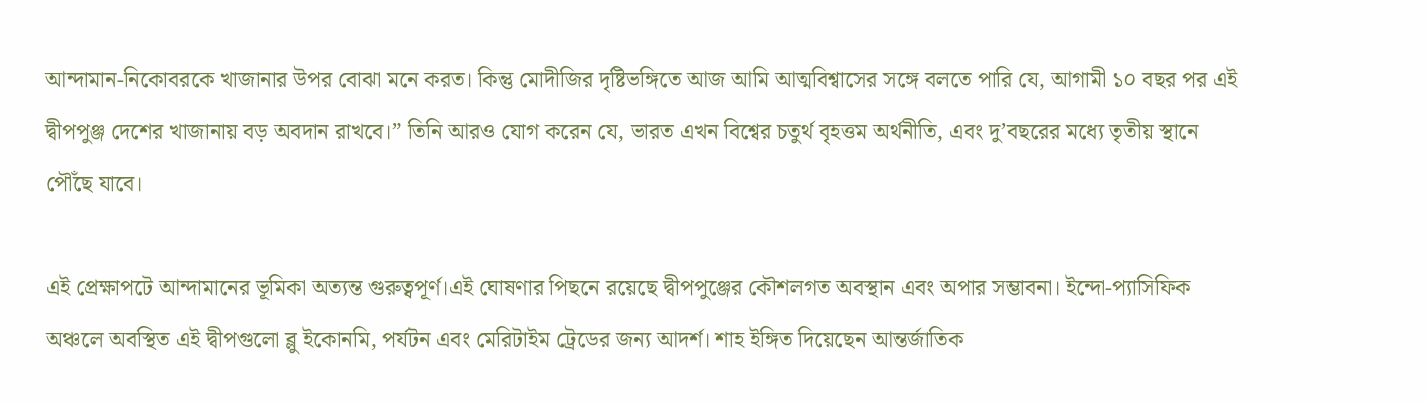আন্দামান-নিকোবরকে খাজানার উপর বোঝা মনে করত। কিন্তু মোদীজির দৃষ্টিভঙ্গিতে আজ আমি আত্মবিশ্বাসের সঙ্গে বলতে পারি যে, আগামী ১০ বছর পর এই দ্বীপপুঞ্জ দেশের খাজানায় বড় অবদান রাখবে।” তিনি আরও যোগ করেন যে, ভারত এখন বিশ্বের চতুর্থ বৃহত্তম অর্থনীতি, এবং দু’বছরের মধ্যে তৃতীয় স্থানে পৌঁছে যাবে।

এই প্রেক্ষাপটে আন্দামানের ভূমিকা অত্যন্ত গুরুত্বপূর্ণ।এই ঘোষণার পিছনে রয়েছে দ্বীপপুঞ্জের কৌশলগত অবস্থান এবং অপার সম্ভাবনা। ইন্দো-প্যাসিফিক অঞ্চলে অবস্থিত এই দ্বীপগুলো ব্লু ইকোনমি, পর্যটন এবং মেরিটাইম ট্রেডের জন্য আদর্শ। শাহ ইঙ্গিত দিয়েছেন আন্তর্জাতিক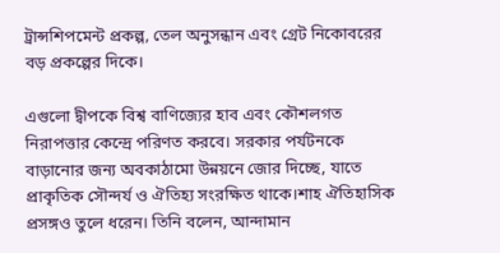ট্রান্সশিপমেন্ট প্রকল্প, তেল অনুসন্ধান এবং গ্রেট নিকোবরের বড় প্রকল্পের দিকে।

এগুলো দ্বীপকে বিশ্ব বাণিজ্যের হাব এবং কৌশলগত নিরাপত্তার কেন্দ্রে পরিণত করবে। সরকার পর্যটনকে বাড়ানোর জন্য অবকাঠামো উন্নয়নে জোর দিচ্ছে, যাতে প্রাকৃতিক সৌন্দর্য ও ঐতিহ্য সংরক্ষিত থাকে।শাহ ঐতিহাসিক প্রসঙ্গও তুলে ধরেন। তিনি বলেন, আন্দামান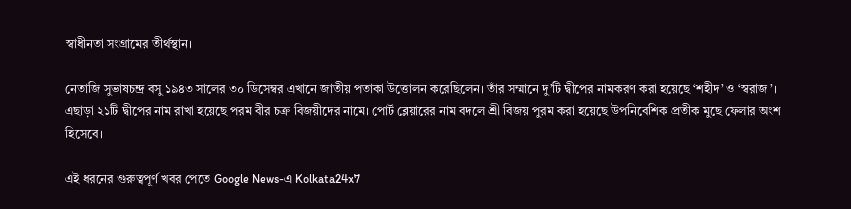স্বাধীনতা সংগ্রামের তীর্থস্থান।

নেতাজি সুভাষচন্দ্র বসু ১৯৪৩ সালের ৩০ ডিসেম্বর এখানে জাতীয় পতাকা উত্তোলন করেছিলেন। তাঁর সম্মানে দু’টি দ্বীপের নামকরণ করা হয়েছে ‘শহীদ’ ও ‘স্বরাজ’। এছাড়া ২১টি দ্বীপের নাম রাখা হয়েছে পরম বীর চক্র বিজয়ীদের নামে। পোর্ট ব্লেয়ারের নাম বদলে শ্রী বিজয় পুরম করা হয়েছে উপনিবেশিক প্রতীক মুছে ফেলার অংশ হিসেবে।

এই ধরনের গুরুত্বপূর্ণ খবর পেতে Google News-এ Kolkata24x7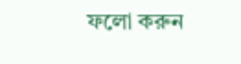ফলো করুন